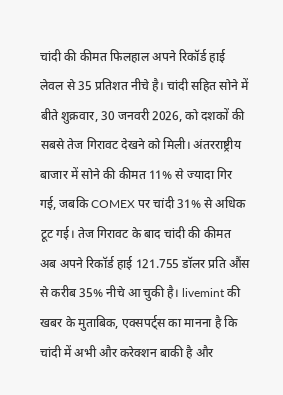चांदी की कीमत फिलहाल अपने रिकॉर्ड हाई लेवल से 35 प्रतिशत नीचे है। चांदी सहित सोने में बीते शुक्रवार, 30 जनवरी 2026, को दशकों की सबसे तेज गिरावट देखने को मिली। अंतरराष्ट्रीय बाजार में सोने की कीमत 11% से ज्यादा गिर गई, जबकि COMEX पर चांदी 31% से अधिक टूट गई। तेज गिरावट के बाद चांदी की कीमत अब अपने रिकॉर्ड हाई 121.755 डॉलर प्रति औंस से करीब 35% नीचे आ चुकी है। livemint की खबर के मुताबिक, एक्सपर्ट्स का मानना है कि चांदी में अभी और करेक्शन बाकी है और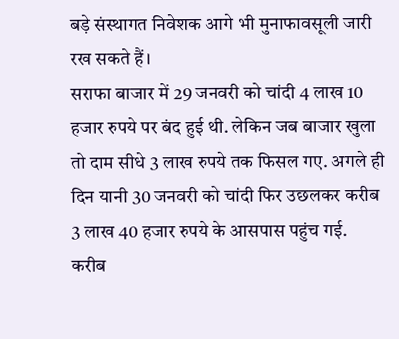बड़े संस्थागत निवेशक आगे भी मुनाफावसूली जारी रख सकते हैं।
सराफा बाजार में 29 जनवरी को चांदी 4 लाख 10 हजार रुपये पर बंद हुई थी. लेकिन जब बाजार खुला तो दाम सीधे 3 लाख रुपये तक फिसल गए. अगले ही दिन यानी 30 जनवरी को चांदी फिर उछलकर करीब 3 लाख 40 हजार रुपये के आसपास पहुंच गई. करीब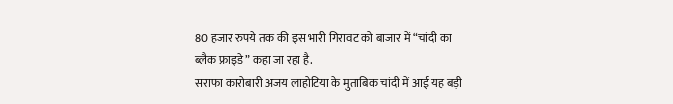80 हजार रुपये तक की इस भारी गिरावट को बाजार में “चांदी का ब्लैक फ्राइडे” कहा जा रहा है.
सराफा कारोबारी अजय लाहोटिया के मुताबिक चांदी में आई यह बड़ी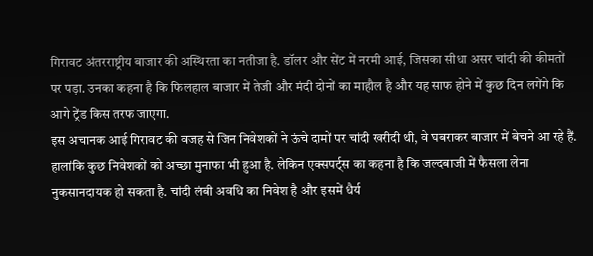गिरावट अंतरराष्ट्रीय बाजार की अस्थिरता का नतीजा है. डॉलर और सेंट में नरमी आई, जिसका सीधा असर चांदी की कीमतों पर पड़ा. उनका कहना है कि फिलहाल बाजार में तेजी और मंदी दोनों का माहौल है और यह साफ होने में कुछ दिन लगेंगे कि आगे ट्रेंड किस तरफ जाएगा.
इस अचानक आई गिरावट की वजह से जिन निवेशकों ने ऊंचे दामों पर चांदी खरीदी थी, वे घबराकर बाजार में बेचने आ रहे हैं. हालांकि कुछ निवेशकों को अच्छा मुनाफा भी हुआ है. लेकिन एक्सपर्ट्स का कहना है कि जल्दबाजी में फैसला लेना नुकसानदायक हो सकता है. चांदी लंबी अवधि का निवेश है और इसमें धैर्य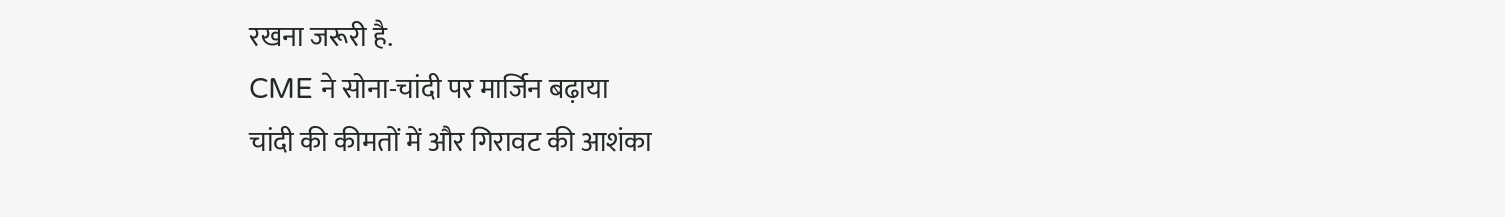रखना जरूरी है.
CME ने सोना-चांदी पर मार्जिन बढ़ाया
चांदी की कीमतों में और गिरावट की आशंका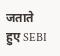जताते हुए SEBI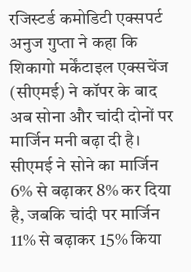रजिस्टर्ड कमोडिटी एक्सपर्ट अनुज गुप्ता ने कहा कि शिकागो मर्केंटाइल एक्सचेंज (सीएमई) ने कॉपर के बाद अब सोना और चांदी दोनों पर मार्जिन मनी बढ़ा दी है। सीएमई ने सोने का मार्जिन 6% से बढ़ाकर 8% कर दिया है, जबकि चांदी पर मार्जिन 11% से बढ़ाकर 15% किया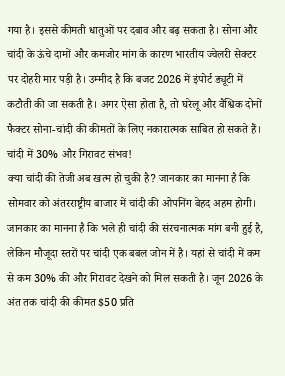गया है। इससे कीमती धातुओं पर दबाव और बढ़ सकता है। सोना और चांदी के ऊंचे दामों और कमजोर मांग के कारण भारतीय ज्वेलरी सेक्टर पर दोहरी मार पड़ी है। उम्मीद है कि बजट 2026 में इंपोर्ट ड्यूटी में कटौती की जा सकती है। अगर ऐसा होता है, तो घरेलू और वैश्विक दोनों फैक्टर सोना-चांदी की कीमतों के लिए नकारात्मक साबित हो सकते हैं।
चांदी में 30% और गिरावट संभव!
क्या चांदी की तेजी अब खत्म हो चुकी है? जानकार का मानना है कि सोमवार को अंतरराष्ट्रीय बाजार में चांदी की ओपनिंग बेहद अहम होगी। जानकार का मानना है कि भले ही चांदी की संरचनात्मक मांग बनी हुई है, लेकिन मौजूदा स्तरों पर चांदी एक बबल जोन में है। यहां से चांदी में कम से कम 30% की और गिरावट देखने को मिल सकती है। जून 2026 के अंत तक चांदी की कीमत $50 प्रति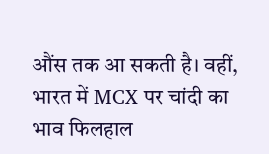औंस तक आ सकती है। वहीं, भारत में MCX पर चांदी का भाव फिलहाल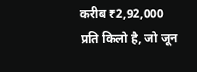करीब ₹2,92,000 प्रति किलो है, जो जून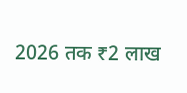2026 तक ₹2 लाख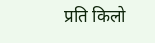प्रति किलो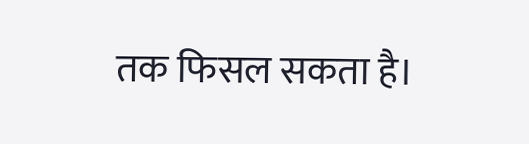तक फिसल सकता है।